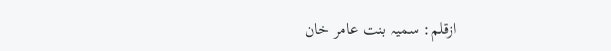ازقلم: سمیہ بنت عامر خان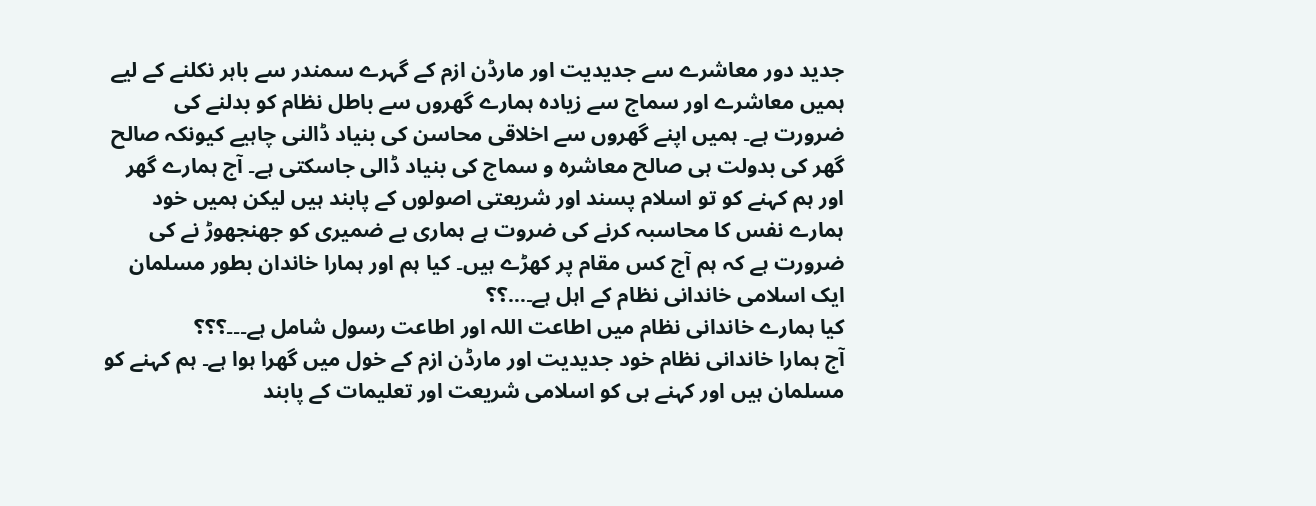جدید دور معاشرے سے جدیدیت اور مارڈن ازم کے گہرے سمندر سے باہر نکلنے کے لیے ہمیں معاشرے اور سماج سے زیادہ ہمارے گھروں سے باطل نظام کو بدلنے کی ضرورت ہے۔ ہمیں اپنے گھروں سے اخلاقی محاسن کی بنیاد ڈالنی چاہیے کیونکہ صالح گھر کی بدولت ہی صالح معاشرہ و سماج کی بنیاد ڈالی جاسکتی ہے۔ آج ہمارے گھر اور ہم کہنے کو تو اسلام پسند اور شریعتی اصولوں کے پابند ہیں لیکن ہمیں خود ہمارے نفس کا محاسبہ کرنے کی ضروت ہے ہماری بے ضمیری کو جھنجھوڑ نے کی ضرورت ہے کہ ہم آج کس مقام پر کھڑے ہیں۔ کیا ہم اور ہمارا خاندان بطور مسلمان ایک اسلامی خاندانی نظام کے اہل ہے۔…؟؟
کیا ہمارے خاندانی نظام میں اطاعت اللہ اور اطاعت رسول شامل ہے۔۔۔؟؟؟
آج ہمارا خاندانی نظام خود جدیدیت اور مارڈن ازم کے خول میں گھرا ہوا ہے۔ ہم کہنے کو مسلمان ہیں اور کہنے ہی کو اسلامی شریعت اور تعلیمات کے پابند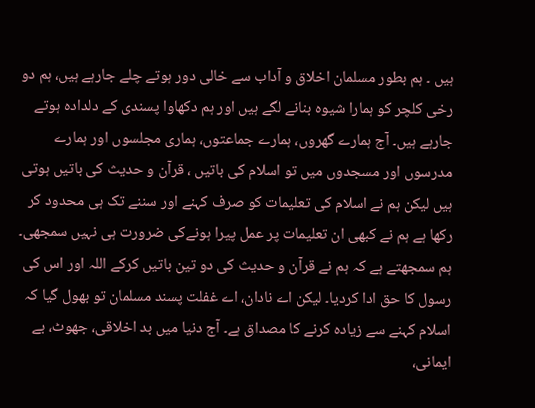ہیں ۔ ہم بطور مسلمان اخلاق و آداب سے خالی دور ہوتے چلے جارہے ہیں، ہم دو رخی کلچر کو ہمارا شیوہ بنانے لگے ہیں اور ہم دکھاوا پسندی کے دلدادہ ہوتے جارہے ہیں۔ آج ہمارے گھروں، ہمارے جماعتوں، ہماری مجلسوں اور ہمارے مدرسوں اور مسجدوں میں تو اسلام کی باتیں ، قرآن و حدیث کی باتیں ہوتی ہیں لیکن ہم نے اسلام کی تعلیمات کو صرف کہنے اور سننے تک ہی محدود کر رکھا ہے ہم نے کبھی ان تعلیمات پر عمل پیرا ہونےکی ضرورت ہی نہیں سمجھی۔ ہم سمجھتے ہے کہ ہم نے قرآن و حدیث کی دو تین باتیں کرکے اللہ اور اس کی رسول کا حق ادا کردیا۔ لیکن اے نادان، اے غفلت پسند مسلمان تو بھول گیا کہ اسلام کہنے سے زیادہ کرنے کا مصداق ہے۔ آج دنیا میں بد اخلاقی، جھوٹ، بے ایمانی،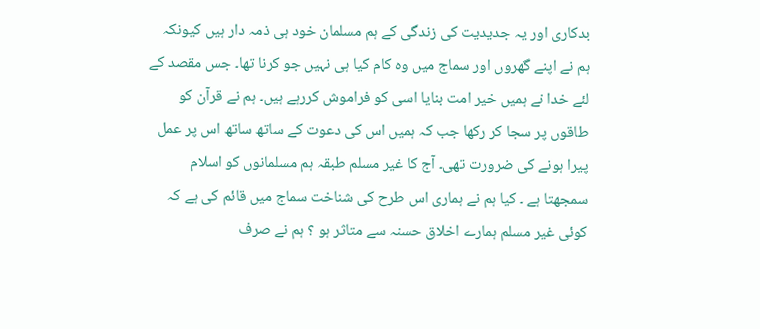بدکاری اور یہ جدیدیت کی زندگی کے ہم مسلمان خود ہی ذمہ دار ہیں کیونکہ ہم نے اپنے گھروں اور سماج میں وہ کام کیا ہی نہیں جو کرنا تھا۔ جس مقصد کے لئے خدا نے ہمیں خیر امت بنایا اسی کو فراموش کررہے ہیں۔ ہم نے قرآن کو طاقوں پر سجا کر رکھا جب کہ ہمیں اس کی دعوت کے ساتھ ساتھ اس پر عمل پیرا ہونے کی ضرورت تھی۔ آج کا غیر مسلم طبقہ ہم مسلمانوں کو اسلام سمجھتا ہے ۔ کیا ہم نے ہماری اس طرح کی شناخت سماج میں قائم کی ہے کہ کوئی غیر مسلم ہمارے اخلاق حسنہ سے متاثر ہو ؟ ہم نے صرف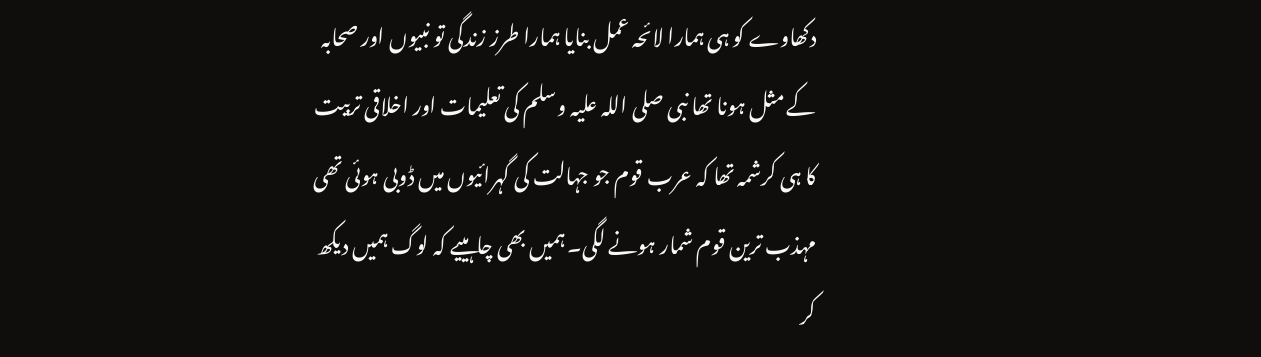دکھاوے کو ہی ہمارا لائحہ عمل بنایا ہمارا طرز زندگی تو نبیوں اور صحابہ کے مثل ہونا تھا نبی صلی اللہ علیہ وسلم کی تعلیمات اور اخلاقی تربیت کا ہی کرشمہ تھا کہ عرب قوم جو جہالت کی گہرائیوں میں ڈوبی ہوئی تھی مہذب ترین قوم شمار ہونے لگی۔ ہمیں بھی چاہییے کہ لوگ ہمیں دیکھ کر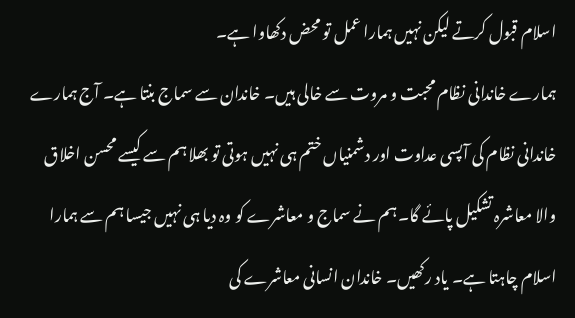اسلام قبول کرتے لیکن نہیں ہمارا عمل تو محض دکھاوا ہے۔
ہمارے خاندانی نظام محبت و مروت سے خالی ہیں۔ خاندان سے سماج بنتا ہے۔ آج ہمارے خاندانی نظام کی آپسی عداوت اور دشمنیاں ختم ہی نہیں ہوتی تو بھلا ہم سے کیسے محسن اخلاق والا معاشرہ تشکیل پائے گا۔ ہم نے سماج و معاشرے کو وہ دیا ہی نہیں جیسا ہم سے ہمارا اسلام چاہتا ہے۔ یاد رکھیں۔ خاندان انسانی معاشرے کی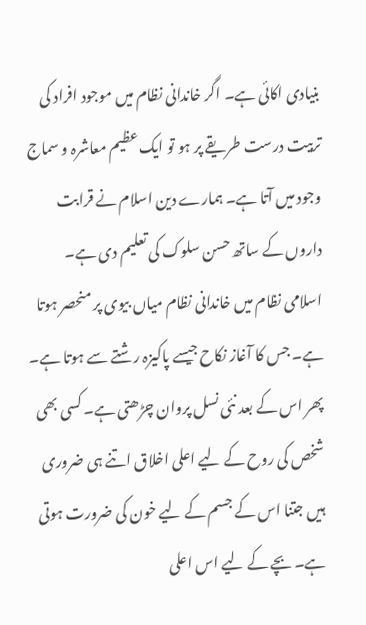بنیادی اکائی ہے۔ اگر خاندانی نظام میں موجود افراد کی تربیت درست طریقے پر ہو تو ایک عظیم معاشرہ و سماج وجود میں آتا ہے۔ ہمارے دین اسلام نے قرابت داروں کے ساتھ حسن سلوک کی تعلیم دی ہے۔ اسلامی نظام میں خاندانی نظام میاں بیوی پر منحصر ہوتا ہے۔ جس کا آغاز نکاح جیسے پاکیزہ رشتے سے ہوتا ہے۔ پھر اس کے بعد نئی نسل پروان چڑھتی ہے۔ کسی بھی شخص کی روح کے لیے اعلی اخلاق اتنے ہی ضروری ہیں جتنا اس کے جسم کے لیے خون کی ضرورت ہوتی ہے۔ بچے کے لیے اس اعلی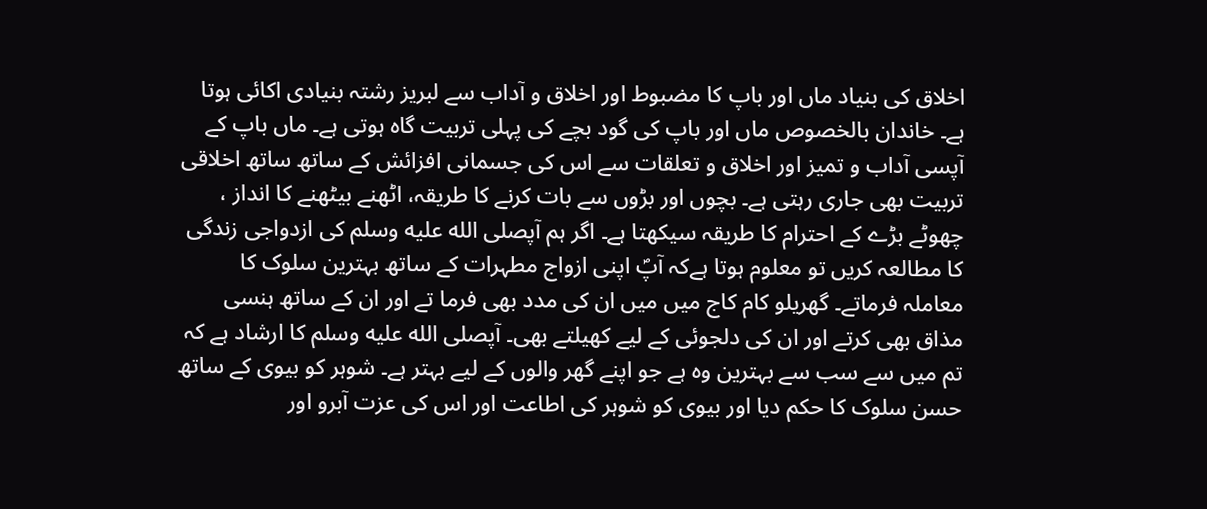اخلاق کی بنیاد ماں اور باپ کا مضبوط اور اخلاق و آداب سے لبریز رشتہ بنیادی اکائی ہوتا ہے۔ خاندان بالخصوص ماں اور باپ کی گود بچے کی پہلی تربیت گاہ ہوتی ہے۔ ماں باپ کے آپسی آداب و تمیز اور اخلاق و تعلقات سے اس کی جسمانی افزائش کے ساتھ ساتھ اخلاقی تربیت بھی جاری رہتی ہے۔ بچوں اور بڑوں سے بات کرنے کا طریقہ، اٹھنے بیٹھنے کا انداز ، چھوٹے بڑے کے احترام کا طریقہ سیکھتا ہے۔ اگر ہم آپصلى الله عليه وسلم کی ازدواجی زندگی کا مطالعہ کریں تو معلوم ہوتا ہےکہ آپؐ اپنی ازواج مطہرات کے ساتھ بہترین سلوک کا معاملہ فرماتے۔ گھریلو کام کاج میں میں ان کی مدد بھی فرما تے اور ان کے ساتھ ہنسی مذاق بھی کرتے اور ان کی دلجوئی کے لیے کھیلتے بھی۔ آپصلى الله عليه وسلم کا ارشاد ہے کہ تم میں سے سب سے بہترین وہ ہے جو اپنے گھر والوں کے لیے بہتر ہے۔ شوہر کو بیوی کے ساتھ حسن سلوک کا حکم دیا اور بیوی کو شوہر کی اطاعت اور اس کی عزت آبرو اور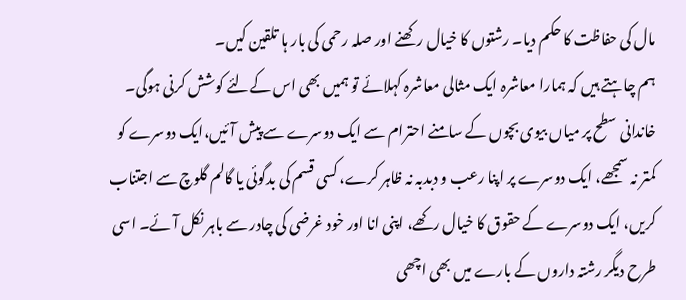مال کی حفاظت کا حکم دیا۔ رشتوں کا خیال رکھنے اور صلہ رحمی کی بار ہا تلقین کیں۔
ہم چاہتے ہیں کہ ہمارا معاشرہ ایک مثالی معاشرہ کہلائے تو ہمیں بھی اس کےلئے کوشش کرنی ہوگی۔ خاندانی سطح پر میاں بیوی بچوں کے سامنے احترام سے ایک دوسرے سے پیش آئیں،ایک دوسرے کو کمتر نہ سمجھے، ایک دوسرے پر اپنا رعب و دبدبہ نہ ظاہر کرے، کسی قسم کی بدگوئی یا گالم گلوچ سے اجتناب کریں، ایک دوسرے کے حقوق کا خیال رکھے، اپنی انا اور خود غرضی کی چادر سے باہر نکل آئے۔ اسی طرح دیگر رشتہ داروں کے بارے میں بھی اچھی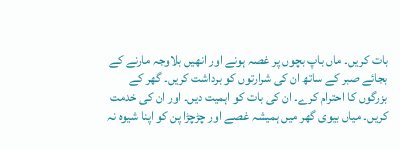بات کریں۔ ماں باپ بچوں پر غصہ ہونے اور انھیں بلاوجہ مارنے کے بجائے صبر کے ساتھ ان کی شرارتوں کو برداشت کریں۔ گھر کے بزرگوں کا احترام کرے۔ ان کی بات کو اہمیت دیں۔ اور ان کی خدمت کریں۔ میاں بیوی گھر میں ہمیشہ غصے اور چڑچڑا پن کو اپنا شیوہ نہ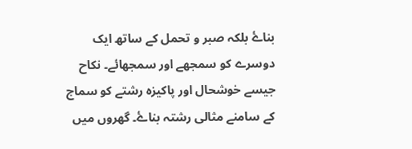بناۓ بلکہ صبر و تحمل کے ساتھ ایک دوسرے کو سمجھے اور سمجھائے۔ نکاح جیسے خوشحال اور پاکیزہ رشتے کو سماج کے سامنے مثالی رشتہ بناۓ۔ گھروں میں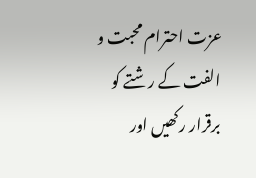عزت احترام محبت و الفت کے رشتے کو برقرار رکھیں اور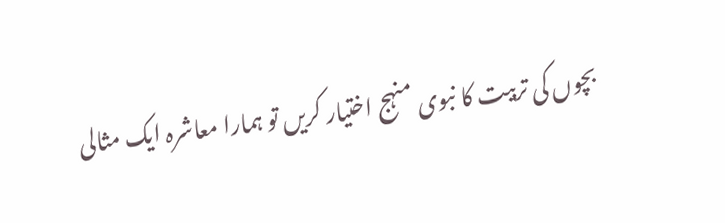بچوں کی تربیت کا نبوی منہج اختیار کریں تو ہمارا معاشرہ ایک مثالی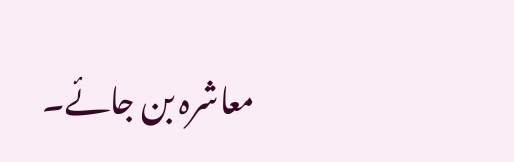معاشرہ بن جائے۔